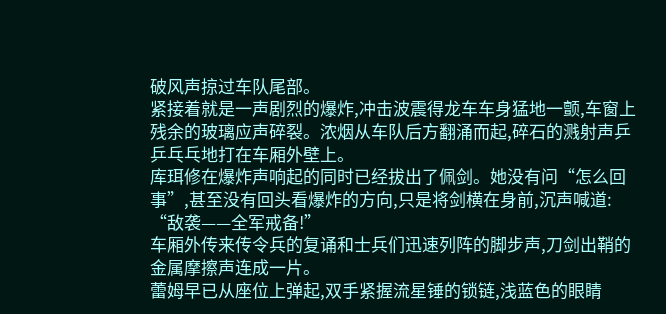破风声掠过车队尾部。
紧接着就是一声剧烈的爆炸,冲击波震得龙车车身猛地一颤,车窗上残余的玻璃应声碎裂。浓烟从车队后方翻涌而起,碎石的溅射声乒乒乓乓地打在车厢外壁上。
库珥修在爆炸声响起的同时已经拔出了佩剑。她没有问“怎么回事”,甚至没有回头看爆炸的方向,只是将剑横在身前,沉声喊道:
“敌袭——全军戒备!”
车厢外传来传令兵的复诵和士兵们迅速列阵的脚步声,刀剑出鞘的金属摩擦声连成一片。
蕾姆早已从座位上弹起,双手紧握流星锤的锁链,浅蓝色的眼睛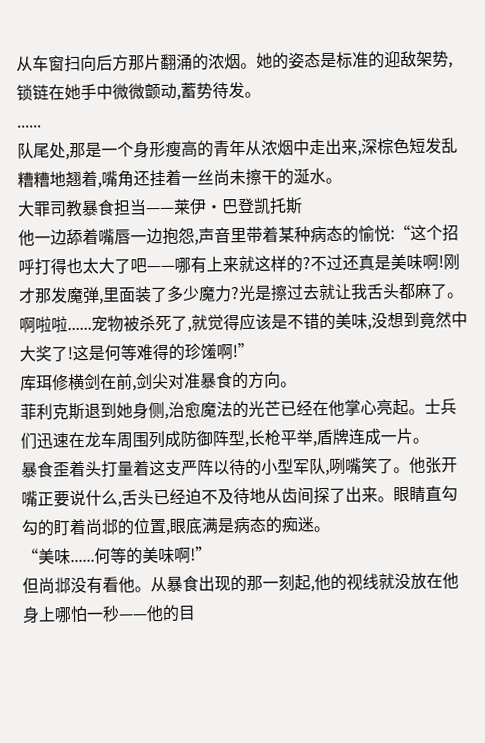从车窗扫向后方那片翻涌的浓烟。她的姿态是标准的迎敌架势,锁链在她手中微微颤动,蓄势待发。
......
队尾处,那是一个身形瘦高的青年从浓烟中走出来,深棕色短发乱糟糟地翘着,嘴角还挂着一丝尚未擦干的涎水。
大罪司教暴食担当——莱伊·巴登凯托斯
他一边舔着嘴唇一边抱怨,声音里带着某种病态的愉悦:“这个招呼打得也太大了吧——哪有上来就这样的?不过还真是美味啊!刚才那发魔弹,里面装了多少魔力?光是擦过去就让我舌头都麻了。啊啦啦......宠物被杀死了,就觉得应该是不错的美味,没想到竟然中大奖了!这是何等难得的珍馐啊!”
库珥修横剑在前,剑尖对准暴食的方向。
菲利克斯退到她身侧,治愈魔法的光芒已经在他掌心亮起。士兵们迅速在龙车周围列成防御阵型,长枪平举,盾牌连成一片。
暴食歪着头打量着这支严阵以待的小型军队,咧嘴笑了。他张开嘴正要说什么,舌头已经迫不及待地从齿间探了出来。眼睛直勾勾的盯着尚邶的位置,眼底满是病态的痴迷。
“美味......何等的美味啊!”
但尚邶没有看他。从暴食出现的那一刻起,他的视线就没放在他身上哪怕一秒——他的目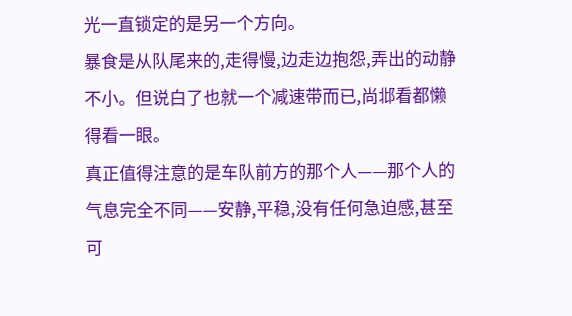光一直锁定的是另一个方向。
暴食是从队尾来的,走得慢,边走边抱怨,弄出的动静不小。但说白了也就一个减速带而已,尚邶看都懒得看一眼。
真正值得注意的是车队前方的那个人——那个人的气息完全不同——安静,平稳,没有任何急迫感,甚至可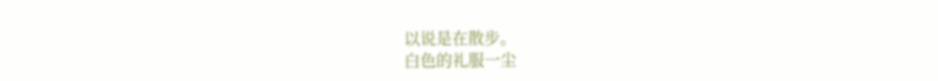以说是在散步。
白色的礼服一尘